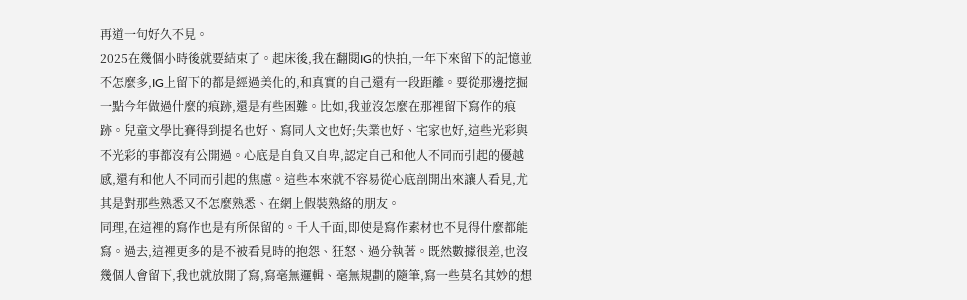再道一句好久不見。
2025在幾個小時後就要結束了。起床後,我在翻閱IG的快拍,一年下來留下的記憶並不怎麼多,IG上留下的都是經過美化的,和真實的自己還有一段距離。要從那邊挖掘一點今年做過什麼的痕跡,還是有些困難。比如,我並沒怎麼在那裡留下寫作的痕跡。兒童文學比賽得到提名也好、寫同人文也好;失業也好、宅家也好,這些光彩與不光彩的事都沒有公開過。心底是自負又自卑,認定自己和他人不同而引起的優越感,還有和他人不同而引起的焦慮。這些本來就不容易從心底剖開出來讓人看見,尤其是對那些熟悉又不怎麼熟悉、在網上假裝熟絡的朋友。
同理,在這裡的寫作也是有所保留的。千人千面,即使是寫作素材也不見得什麼都能寫。過去,這裡更多的是不被看見時的抱怨、狂怒、過分執著。既然數據很差,也沒幾個人會留下,我也就放開了寫,寫毫無邏輯、毫無規劃的隨筆,寫一些莫名其妙的想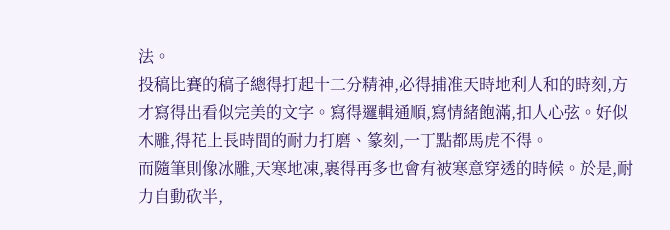法。
投稿比賽的稿子總得打起十二分精神,必得捕准天時地利人和的時刻,方才寫得出看似完美的文字。寫得邏輯通順,寫情緒飽滿,扣人心弦。好似木雕,得花上長時間的耐力打磨、篆刻,一丁點都馬虎不得。
而隨筆則像冰雕,天寒地凍,裹得再多也會有被寒意穿透的時候。於是,耐力自動砍半,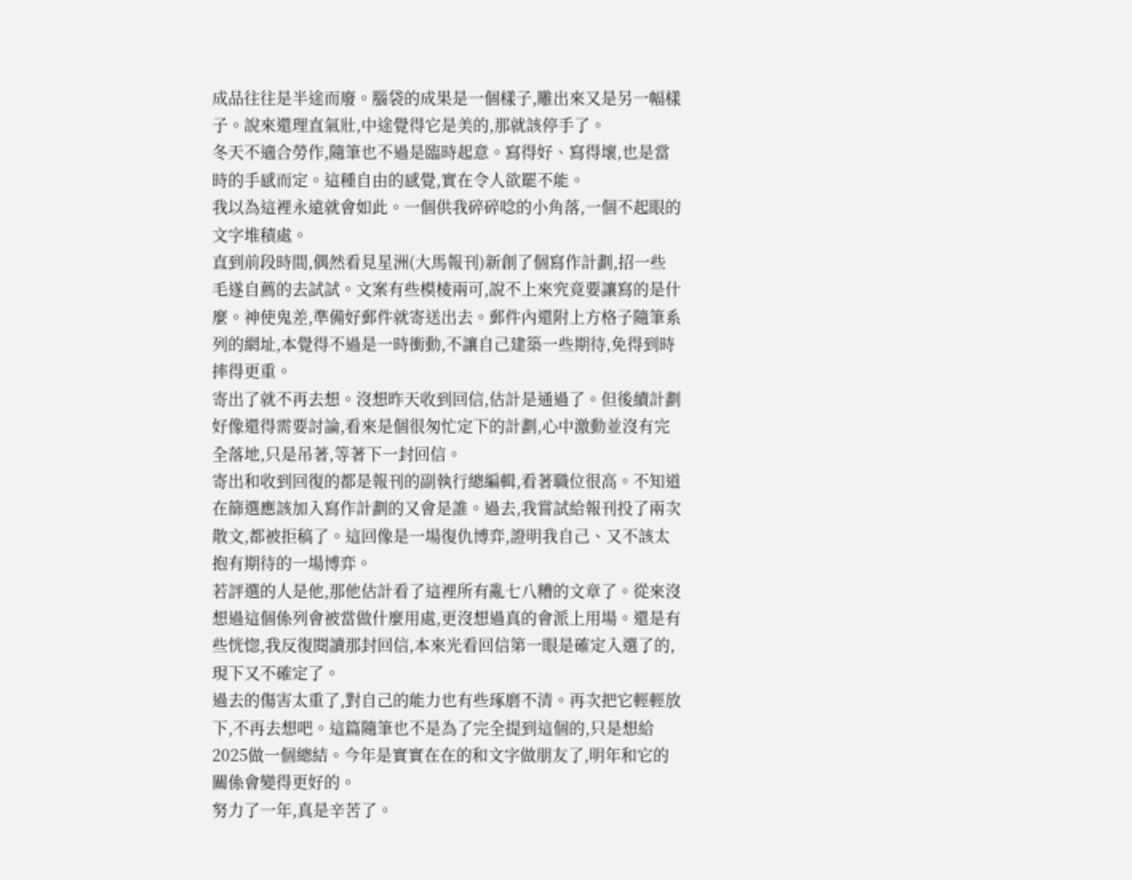成品往往是半途而廢。腦袋的成果是一個樣子,雕出來又是另一幅樣子。說來還理直氣壯,中途覺得它是美的,那就該停手了。
冬天不適合勞作,隨筆也不過是臨時起意。寫得好、寫得壞,也是當時的手感而定。這種自由的感覺,實在令人欲罷不能。
我以為這裡永遠就會如此。一個供我碎碎唸的小角落,一個不起眼的文字堆積處。
直到前段時間,偶然看見星洲(大馬報刊)新創了個寫作計劃,招一些毛遂自薦的去試試。文案有些模棱兩可,說不上來究竟要讓寫的是什麼。神使鬼差,準備好郵件就寄送出去。郵件內還附上方格子隨筆系列的網址,本覺得不過是一時衝動,不讓自己建築一些期待,免得到時摔得更重。
寄出了就不再去想。沒想昨天收到回信,估計是通過了。但後續計劃好像還得需要討論,看來是個很匆忙定下的計劃,心中激動並沒有完全落地,只是吊著,等著下一封回信。
寄出和收到回復的都是報刊的副執行總編輯,看著職位很高。不知道在篩選應該加入寫作計劃的又會是誰。過去,我嘗試給報刊投了兩次散文,都被拒稿了。這回像是一場復仇博弈,證明我自己、又不該太抱有期待的一場博弈。
若評選的人是他,那他估計看了這裡所有亂七八糟的文章了。從來沒想過這個係列會被當做什麼用處,更沒想過真的會派上用場。還是有些恍惚,我反復閱讀那封回信,本來光看回信第一眼是確定入選了的,現下又不確定了。
過去的傷害太重了,對自己的能力也有些琢磨不清。再次把它輕輕放下,不再去想吧。這篇隨筆也不是為了完全提到這個的,只是想給2025做一個總結。今年是實實在在的和文字做朋友了,明年和它的關係會變得更好的。
努力了一年,真是辛苦了。